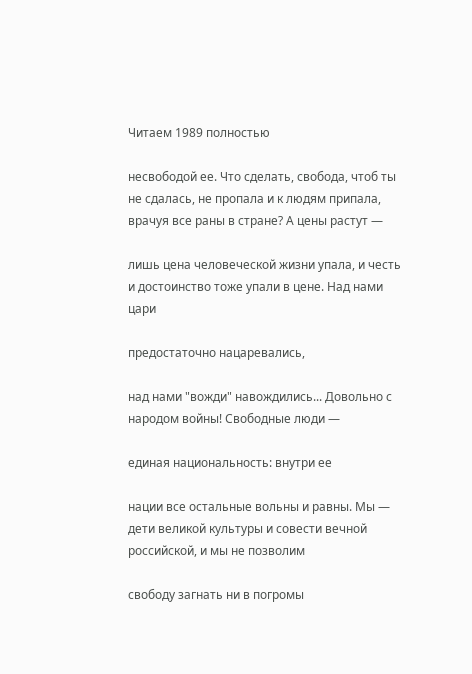Читаем 1989 полностью

несвободой ее. Что сделать, свобода, чтоб ты не сдалась, не пропала и к людям припала, врачуя все раны в стране? А цены растут —

лишь цена человеческой жизни упала, и честь и достоинство тоже упали в цене. Над нами цари

предостаточно нацаревались,

над нами "вожди" навождились... Довольно с народом войны! Свободные люди —

единая национальность: внутри ее

нации все остальные вольны и равны. Мы — дети великой культуры и совести вечной российской, и мы не позволим

свободу загнать ни в погромы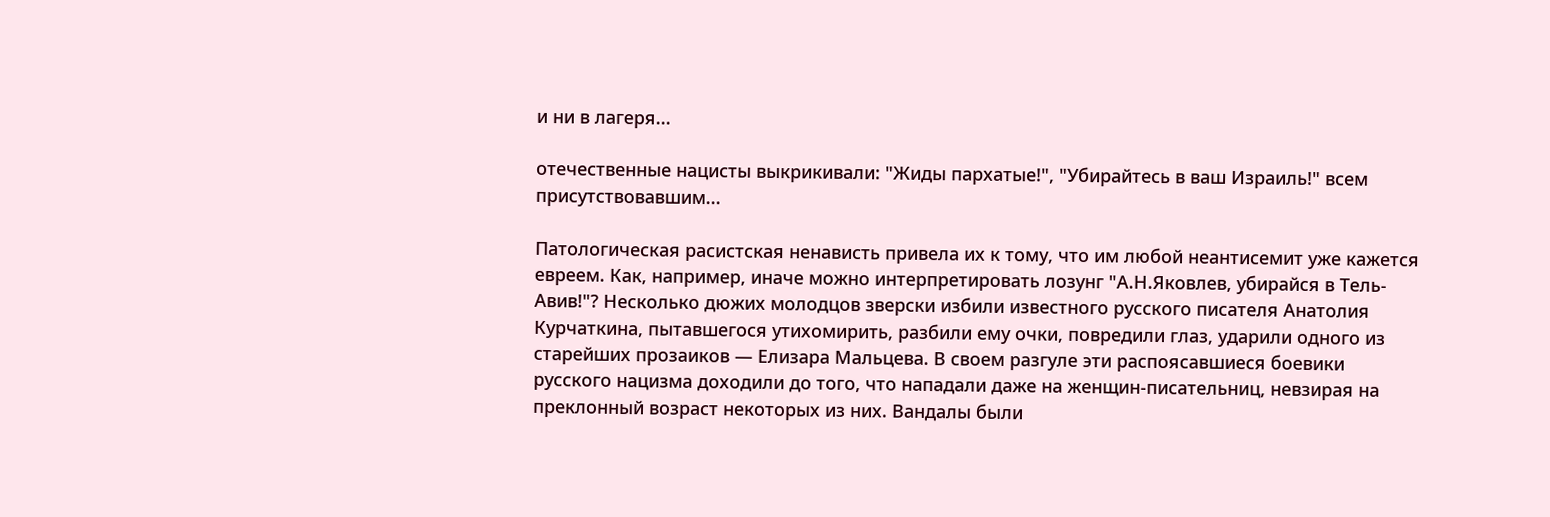и ни в лагеря...

отечественные нацисты выкрикивали: "Жиды пархатые!", "Убирайтесь в ваш Израиль!" всем присутствовавшим...

Патологическая расистская ненависть привела их к тому, что им любой неантисемит уже кажется евреем. Как, например, иначе можно интерпретировать лозунг "А.Н.Яковлев, убирайся в Тель-Авив!"? Несколько дюжих молодцов зверски избили известного русского писателя Анатолия Курчаткина, пытавшегося утихомирить, разбили ему очки, повредили глаз, ударили одного из старейших прозаиков — Елизара Мальцева. В своем разгуле эти распоясавшиеся боевики русского нацизма доходили до того, что нападали даже на женщин-писательниц, невзирая на преклонный возраст некоторых из них. Вандалы были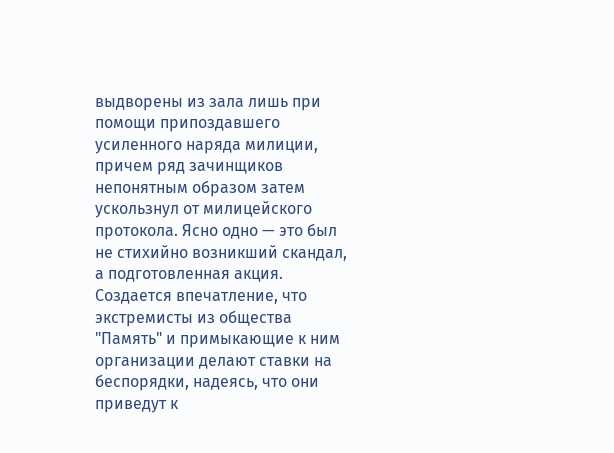выдворены из зала лишь при помощи припоздавшего усиленного наряда милиции, причем ряд зачинщиков непонятным образом затем ускользнул от милицейского протокола. Ясно одно — это был не стихийно возникший скандал, а подготовленная акция. Создается впечатление, что экстремисты из общества "Память" и примыкающие к ним организации делают ставки на беспорядки, надеясь, что они приведут к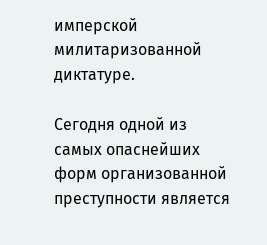имперской милитаризованной диктатуре.

Сегодня одной из самых опаснейших форм организованной преступности является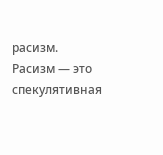расизм. Расизм — это спекулятивная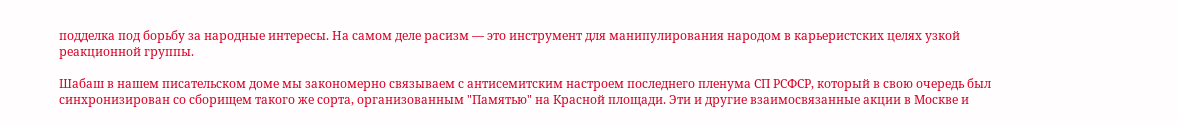подделка под борьбу за народные интересы. На самом деле расизм — это инструмент для манипулирования народом в карьеристских целях узкой реакционной группы.

Шабаш в нашем писательском доме мы закономерно связываем с антисемитским настроем последнего пленума СП РСФСР, который в свою очередь был синхронизирован со сборищем такого же сорта, организованным "Памятью" на Красной площади. Эти и другие взаимосвязанные акции в Москве и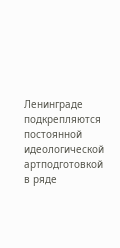Ленинграде подкрепляются постоянной идеологической артподготовкой в ряде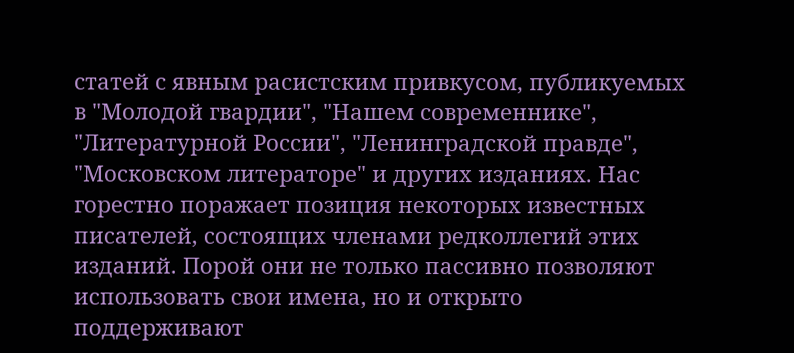статей с явным расистским привкусом, публикуемых в "Молодой гвардии", "Нашем современнике", "Литературной России", "Ленинградской правде", "Московском литераторе" и других изданиях. Нас горестно поражает позиция некоторых известных писателей, состоящих членами редколлегий этих изданий. Порой они не только пассивно позволяют использовать свои имена, но и открыто поддерживают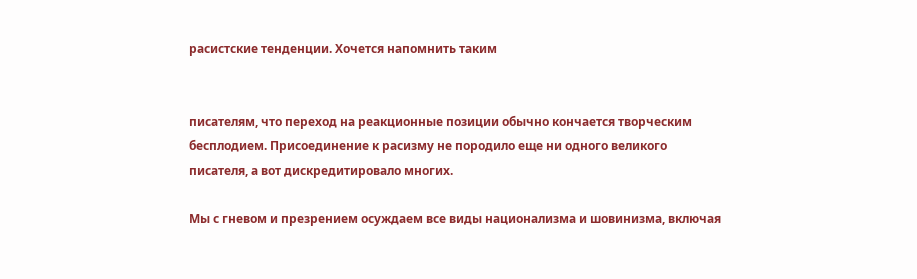расистские тенденции. Хочется напомнить таким


писателям, что переход на реакционные позиции обычно кончается творческим бесплодием. Присоединение к расизму не породило еще ни одного великого писателя, а вот дискредитировало многих.

Мы с гневом и презрением осуждаем все виды национализма и шовинизма, включая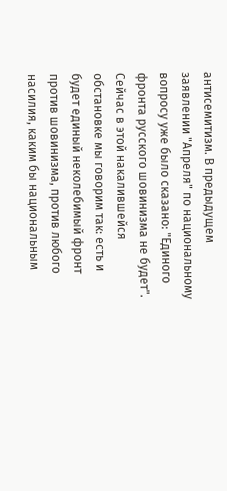антисемитизм. В предыдущем заявлении "Апреля" по национальному вопросу уже было сказано: "Единого фронта русского шовинизма не будет". Сейчас в этой накалившейся обстановке мы говорим так: есть и будет единый неколебимый фронт против шовинизма, против любого насилия, каким бы национальным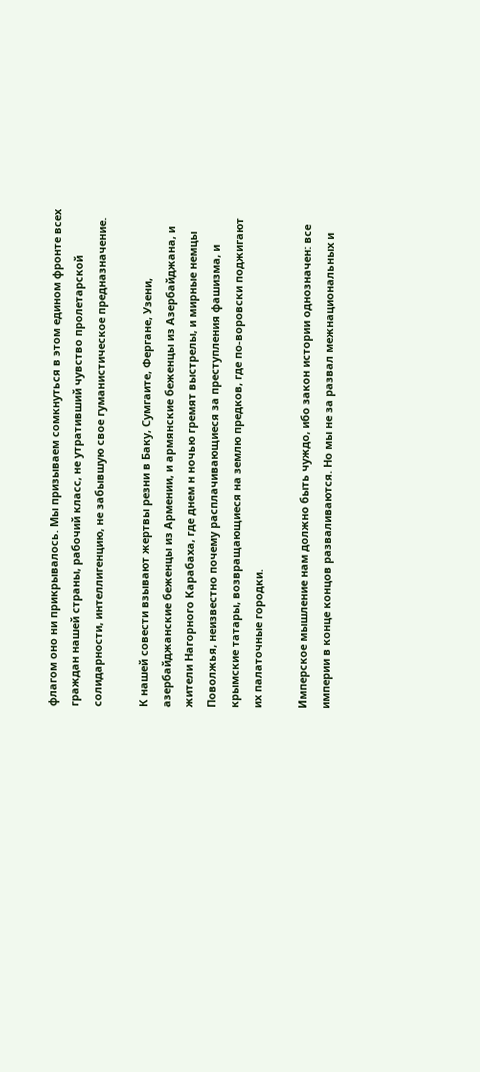флагом оно ни прикрывалось. Мы призываем сомкнуться в этом едином фронте всех граждан нашей страны, рабочий класс, не утративший чувство пролетарской солидарности, интеллигенцию, не забывшую свое гуманистическое предназначение.

К нашей совести взывают жертвы резни в Баку, Сумгаите, Фергане, Узени, азербайджанские беженцы из Армении, и армянские беженцы из Азербайджана, и жители Нагорного Карабаха, где днем н ночью гремят выстрелы, и мирные немцы Поволжья, неизвестно почему расплачивающиеся за преступления фашизма, и крымские татары, возвращающиеся на землю предков, где по-воровски поджигают их палаточные городки.

Имперское мышление нам должно быть чуждо, ибо закон истории однозначен: все империи в конце концов разваливаются. Но мы не за развал межнациональных и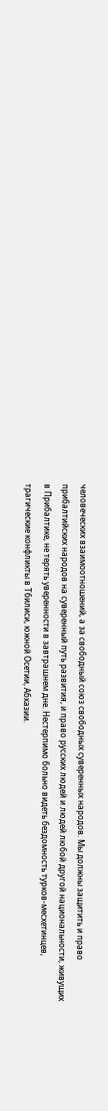человеческих взаимоотношений, а за свободный союз свободных суверенных народов. Мы должны защитить и право прибалтийских народов на суверенный путь развития, и право русских людей и людей любой другой национальности, живущих в Прибалтике, не терять уверенности в завтрашнем дне. Нестерпимо больно видеть бездомность турков-месхетинцев, трагические конфликты в Тбилиси, южной Осетии, Абхазии.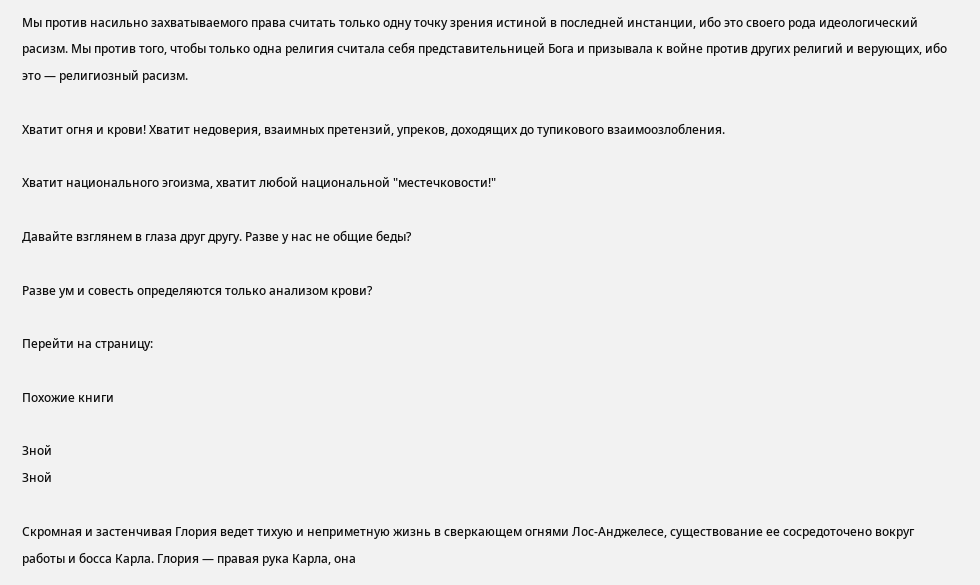Мы против насильно захватываемого права считать только одну точку зрения истиной в последней инстанции, ибо это своего рода идеологический расизм. Мы против того, чтобы только одна религия считала себя представительницей Бога и призывала к войне против других религий и верующих, ибо это — религиозный расизм.

Хватит огня и крови! Хватит недоверия, взаимных претензий, упреков, доходящих до тупикового взаимоозлобления.

Хватит национального эгоизма, хватит любой национальной "местечковости!"

Давайте взглянем в глаза друг другу. Разве у нас не общие беды?

Разве ум и совесть определяются только анализом крови?

Перейти на страницу:

Похожие книги

Зной
Зной

Скромная и застенчивая Глория ведет тихую и неприметную жизнь в сверкающем огнями Лос-Анджелесе, существование ее сосредоточено вокруг работы и босса Карла. Глория — правая рука Карла, она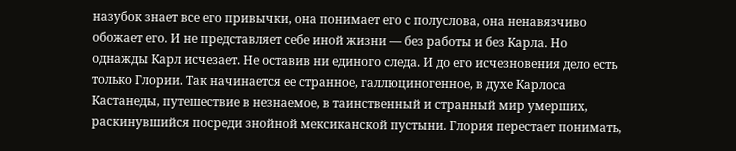назубок знает все его привычки, она понимает его с полуслова, она ненавязчиво обожает его. И не представляет себе иной жизни — без работы и без Карла. Но однажды Карл исчезает. Не оставив ни единого следа. И до его исчезновения дело есть только Глории. Так начинается ее странное, галлюциногенное, в духе Карлоса Кастанеды, путешествие в незнаемое, в таинственный и странный мир умерших, раскинувшийся посреди знойной мексиканской пустыни. Глория перестает понимать,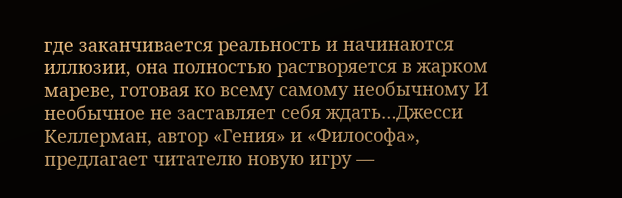где заканчивается реальность и начинаются иллюзии, она полностью растворяется в жарком мареве, готовая ко всему самому необычному И необычное не заставляет себя ждать…Джесси Келлерман, автор «Гения» и «Философа», предлагает читателю новую игру —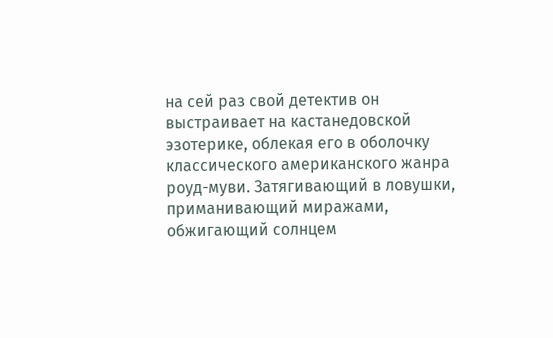на сей раз свой детектив он выстраивает на кастанедовской эзотерике, облекая его в оболочку классического американского жанра роуд-муви. Затягивающий в ловушки, приманивающий миражами, обжигающий солнцем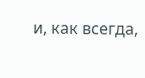и, как всегда,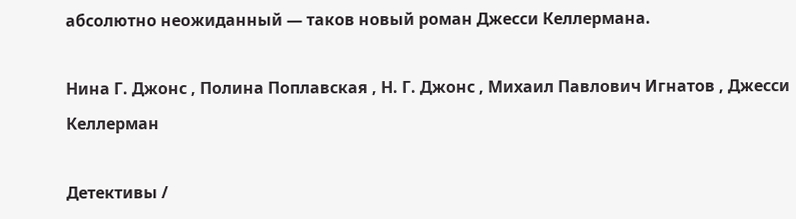абсолютно неожиданный — таков новый роман Джесси Келлермана.

Нина Г. Джонс , Полина Поплавская , Н. Г. Джонс , Михаил Павлович Игнатов , Джесси Келлерман

Детективы /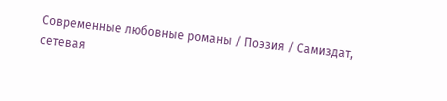Современные любовные романы / Поэзия / Самиздат, сетевая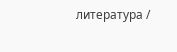литература /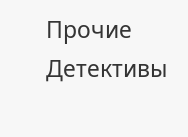Прочие Детективы